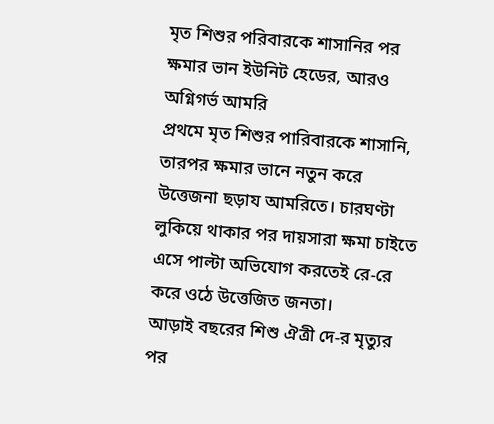মৃত শিশুর পরিবারকে শাসানির পর ক্ষমার ভান ইউনিট হেডের, আরও অগ্নিগর্ভ আমরি
প্রথমে মৃত শিশুর পারিবারকে শাসানি, তারপর ক্ষমার ভানে নতুন করে উত্তেজনা ছড়ায আমরিতে। চারঘণ্টা লুকিয়ে থাকার পর দায়সারা ক্ষমা চাইতে এসে পাল্টা অভিযোগ করতেই রে-রে করে ওঠে উত্তেজিত জনতা।
আড়াই বছরের শিশু ঐত্রী দে-র মৃত্যুর পর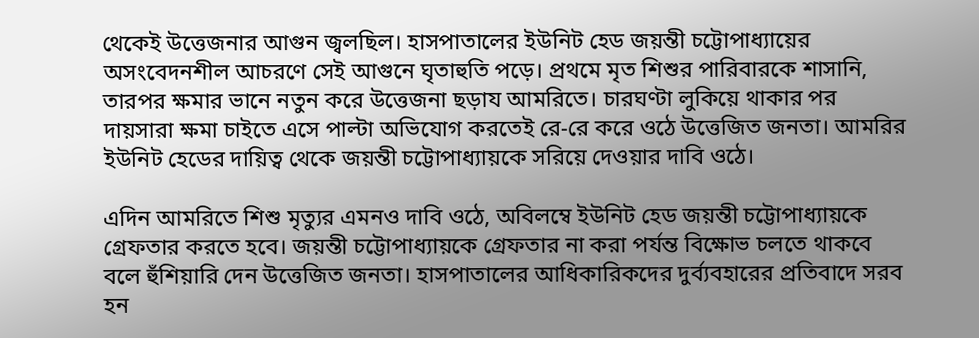থেকেই উত্তেজনার আগুন জ্বলছিল। হাসপাতালের ইউনিট হেড জয়ন্তী চট্টোপাধ্যায়ের অসংবেদনশীল আচরণে সেই আগুনে ঘৃতাহুতি পড়ে। প্রথমে মৃত শিশুর পারিবারকে শাসানি, তারপর ক্ষমার ভানে নতুন করে উত্তেজনা ছড়ায আমরিতে। চারঘণ্টা লুকিয়ে থাকার পর দায়সারা ক্ষমা চাইতে এসে পাল্টা অভিযোগ করতেই রে-রে করে ওঠে উত্তেজিত জনতা। আমরির ইউনিট হেডের দায়িত্ব থেকে জয়ন্তী চট্টোপাধ্যায়কে সরিয়ে দেওয়ার দাবি ওঠে।

এদিন আমরিতে শিশু মৃত্যুর এমনও দাবি ওঠে, অবিলম্বে ইউনিট হেড জয়ন্তী চট্টোপাধ্যায়কে গ্রেফতার করতে হবে। জয়ন্তী চট্টোপাধ্যায়কে গ্রেফতার না করা পর্যন্ত বিক্ষোভ চলতে থাকবে বলে হুঁশিয়ারি দেন উত্তেজিত জনতা। হাসপাতালের আধিকারিকদের দুর্ব্যবহারের প্রতিবাদে সরব হন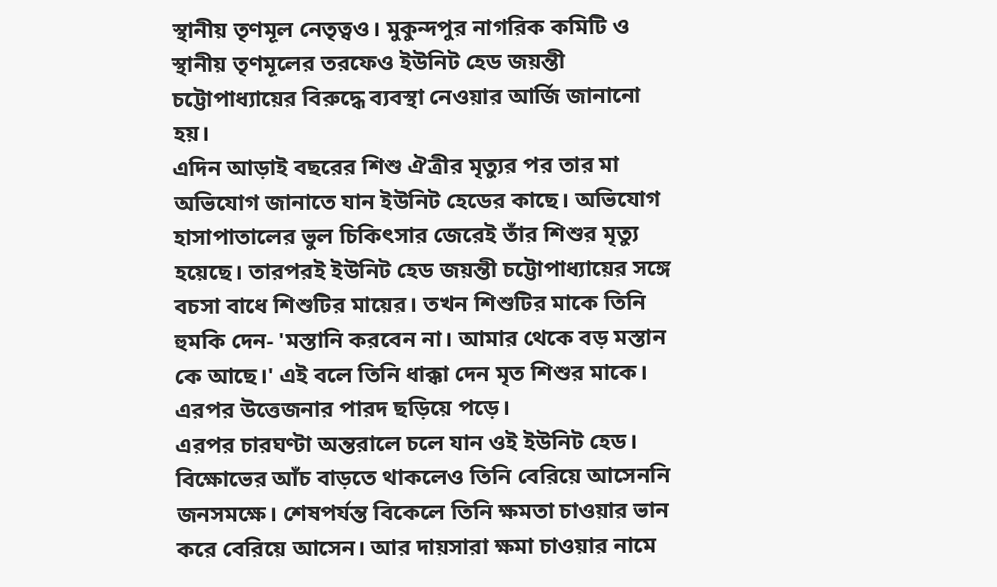স্থানীয় তৃণমূল নেতৃত্বও। মুকুন্দপুর নাগরিক কমিটি ও স্থানীয় তৃণমূলের তরফেও ইউনিট হেড জয়ন্তী চট্টোপাধ্যায়ের বিরুদ্ধে ব্যবস্থা নেওয়ার আর্জি জানানো হয়।
এদিন আড়াই বছরের শিশু ঐত্রীর মৃত্যুর পর তার মা অভিযোগ জানাতে যান ইউনিট হেডের কাছে। অভিযোগ হাসাপাতালের ভুল চিকিৎসার জেরেই তাঁর শিশুর মৃত্যু হয়েছে। তারপরই ইউনিট হেড জয়ন্তী চট্টোপাধ্যায়ের সঙ্গে বচসা বাধে শিশুটির মায়ের। তখন শিশুটির মাকে তিনি হুমকি দেন- 'মস্তানি করবেন না। আমার থেকে বড় মস্তান কে আছে।' এই বলে তিনি ধাক্কা দেন মৃত শিশুর মাকে। এরপর উত্তেজনার পারদ ছড়িয়ে পড়ে।
এরপর চারঘণ্টা অন্তরালে চলে যান ওই ইউনিট হেড। বিক্ষোভের আঁচ বাড়তে থাকলেও তিনি বেরিয়ে আসেননি জনসমক্ষে। শেষপর্যন্ত বিকেলে তিনি ক্ষমতা চাওয়ার ভান করে বেরিয়ে আসেন। আর দায়সারা ক্ষমা চাওয়ার নামে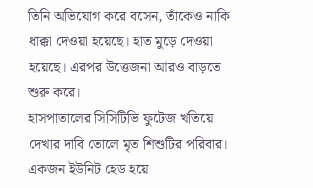তিনি অভিযোগ করে বসেন, তাঁকেও নাকি ধাক্কা দেওয়া হয়েছে। হাত মুড়ে দেওয়া হয়েছে। এরপর উত্তেজনা আরও বাড়তে শুরু করে।
হাসপাতালের সিসিটিভি ফুটেজ খতিয়ে দেখার দাবি তোলে মৃত শিশুটির পরিবার। একজন ইউনিট হেড হয়ে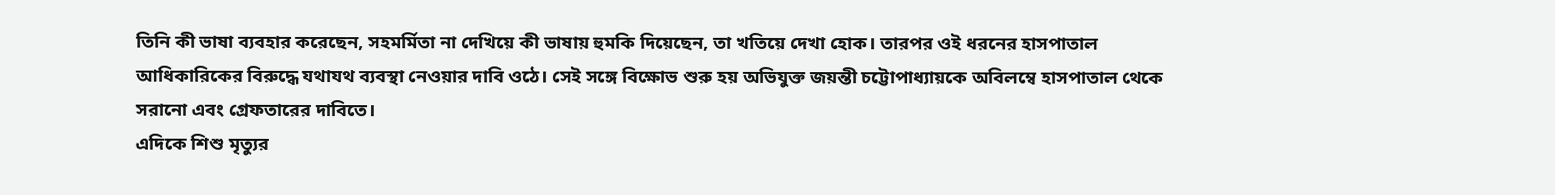তিনি কী ভাষা ব্যবহার করেছেন, সহমর্মিতা না দেখিয়ে কী ভাষায় হুমকি দিয়েছেন, তা খতিয়ে দেখা হোক। তারপর ওই ধরনের হাসপাতাল আধিকারিকের বিরুদ্ধে যথাযথ ব্যবস্থা নেওয়ার দাবি ওঠে। সেই সঙ্গে বিক্ষোভ শুরু হয় অভিযুক্ত জয়ন্তী চট্টোপাধ্যায়কে অবিলম্বে হাসপাতাল থেকে সরানো এবং গ্রেফতারের দাবিতে।
এদিকে শিশু মৃত্যুর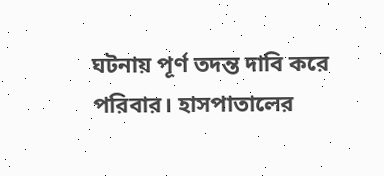ঘটনায় পূর্ণ তদন্ত দাবি করে পরিবার। হাসপাতালের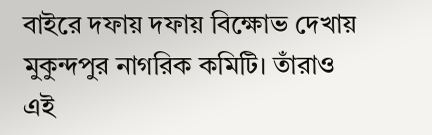বাইরে দফায় দফায় বিক্ষোভ দেখায় মুকুন্দপুর নাগরিক কমিটি। তাঁরাও এই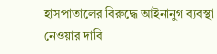হাসপাতালের বিরুদ্ধে আইনানুগ ব্যবস্থা নেওয়ার দাবি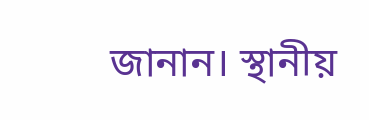জানান। স্থানীয়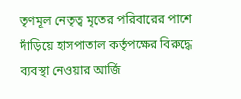তৃণমূল নেতৃত্ব মৃতের পরিবারের পাশে দাঁড়িয়ে হাসপাতাল কর্তৃপক্ষের বিরুদ্ধে ব্যবস্থা নেওয়ার আর্জি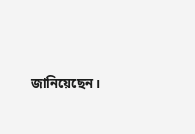জানিয়েছেন।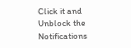Click it and Unblock the Notifications